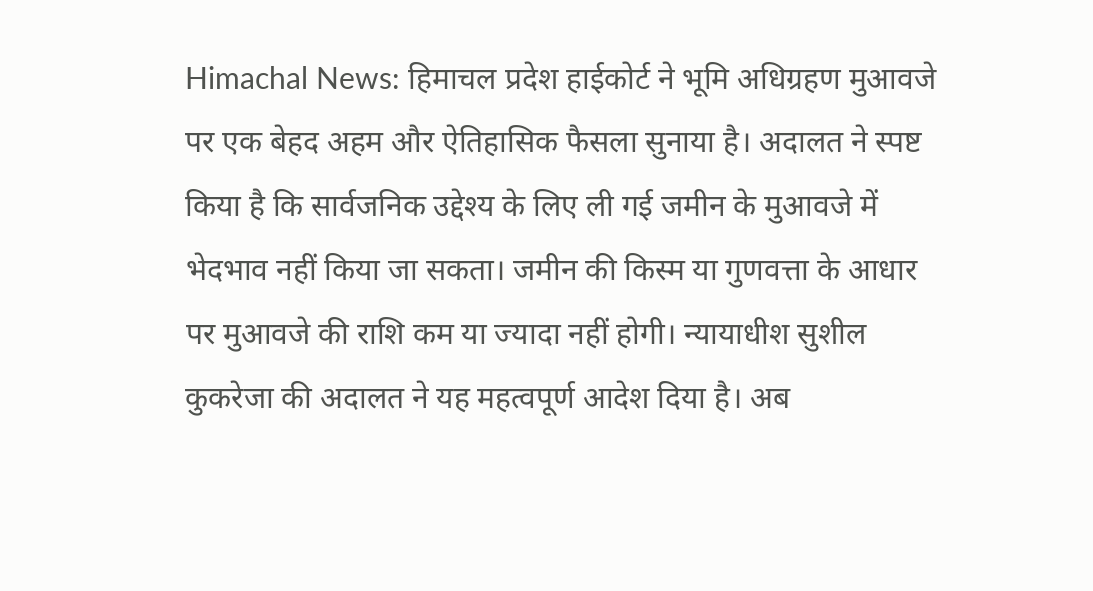Himachal News: हिमाचल प्रदेश हाईकोर्ट ने भूमि अधिग्रहण मुआवजे पर एक बेहद अहम और ऐतिहासिक फैसला सुनाया है। अदालत ने स्पष्ट किया है कि सार्वजनिक उद्देश्य के लिए ली गई जमीन के मुआवजे में भेदभाव नहीं किया जा सकता। जमीन की किस्म या गुणवत्ता के आधार पर मुआवजे की राशि कम या ज्यादा नहीं होगी। न्यायाधीश सुशील कुकरेजा की अदालत ने यह महत्वपूर्ण आदेश दिया है। अब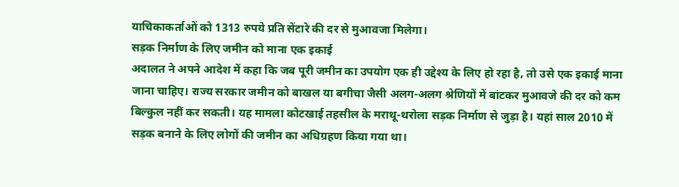याचिकाकर्ताओं को 1313 रुपये प्रति सेंटारे की दर से मुआवजा मिलेगा।
सड़क निर्माण के लिए जमीन को माना एक इकाई
अदालत ने अपने आदेश में कहा कि जब पूरी जमीन का उपयोग एक ही उद्देश्य के लिए हो रहा है, तो उसे एक इकाई माना जाना चाहिए। राज्य सरकार जमीन को बाखल या बगीचा जैसी अलग-अलग श्रेणियों में बांटकर मुआवजे की दर को कम बिल्कुल नहीं कर सकती। यह मामला कोटखाई तहसील के मराथू-थरोला सड़क निर्माण से जुड़ा है। यहां साल 2010 में सड़क बनाने के लिए लोगों की जमीन का अधिग्रहण किया गया था।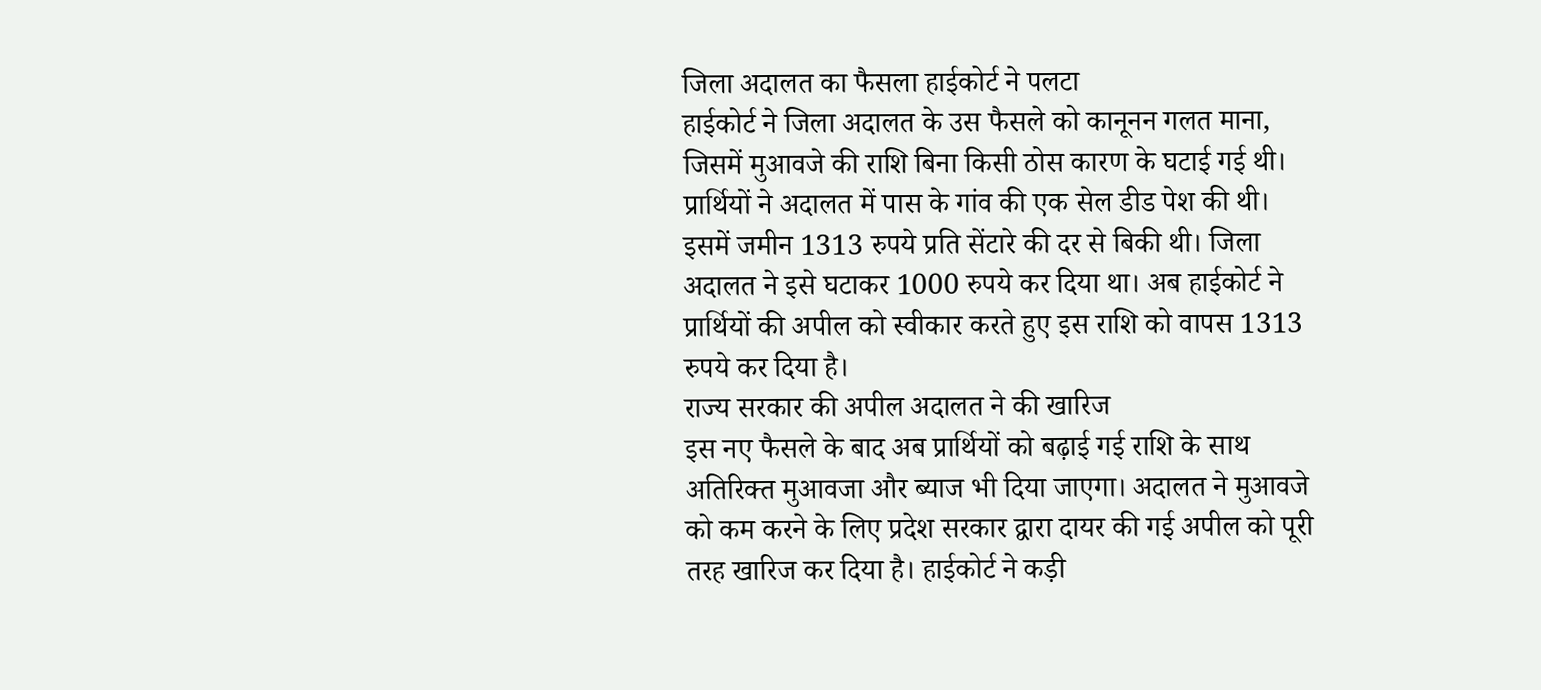जिला अदालत का फैसला हाईकोर्ट ने पलटा
हाईकोर्ट ने जिला अदालत के उस फैसले को कानूनन गलत माना, जिसमें मुआवजे की राशि बिना किसी ठोस कारण के घटाई गई थी। प्रार्थियों ने अदालत में पास के गांव की एक सेल डीड पेश की थी। इसमें जमीन 1313 रुपये प्रति सेंटारे की दर से बिकी थी। जिला अदालत ने इसे घटाकर 1000 रुपये कर दिया था। अब हाईकोर्ट ने प्रार्थियों की अपील को स्वीकार करते हुए इस राशि को वापस 1313 रुपये कर दिया है।
राज्य सरकार की अपील अदालत ने की खारिज
इस नए फैसले के बाद अब प्रार्थियों को बढ़ाई गई राशि के साथ अतिरिक्त मुआवजा और ब्याज भी दिया जाएगा। अदालत ने मुआवजे को कम करने के लिए प्रदेश सरकार द्वारा दायर की गई अपील को पूरी तरह खारिज कर दिया है। हाईकोर्ट ने कड़ी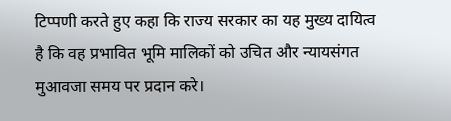टिप्पणी करते हुए कहा कि राज्य सरकार का यह मुख्य दायित्व है कि वह प्रभावित भूमि मालिकों को उचित और न्यायसंगत मुआवजा समय पर प्रदान करे।